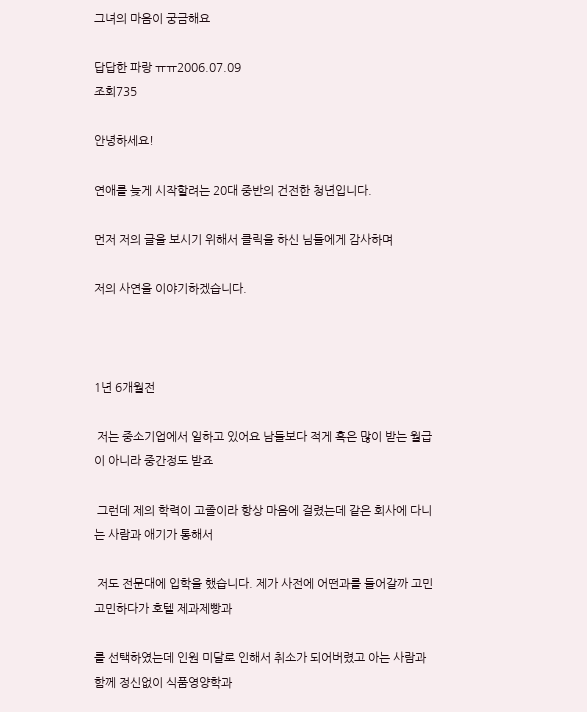그녀의 마음이 궁금해요

답답한 파랑 ㅠㅠ2006.07.09
조회735

안녕하세요!

연애를 늦게 시작할려는 20대 중반의 건전한 청년입니다.

먼저 저의 글을 보시기 위해서 클릭을 하신 님들에게 감사하며

저의 사연을 이야기하겠습니다.



1년 6개월전

 저는 중소기업에서 일하고 있어요 남들보다 적게 혹은 많이 받는 월급이 아니라 중간정도 받죠

 그런데 제의 학력이 고졸이라 항상 마음에 걸렸는데 같은 회사에 다니는 사람과 애기가 통해서

 저도 전문대에 입학을 했습니다. 제가 사전에 어떤과를 들어갈까 고민 고민하다가 호텔 제과제빵과

를 선택하였는데 인원 미달로 인해서 취소가 되어버렸고 아는 사람과 함께 정신없이 식품영양학과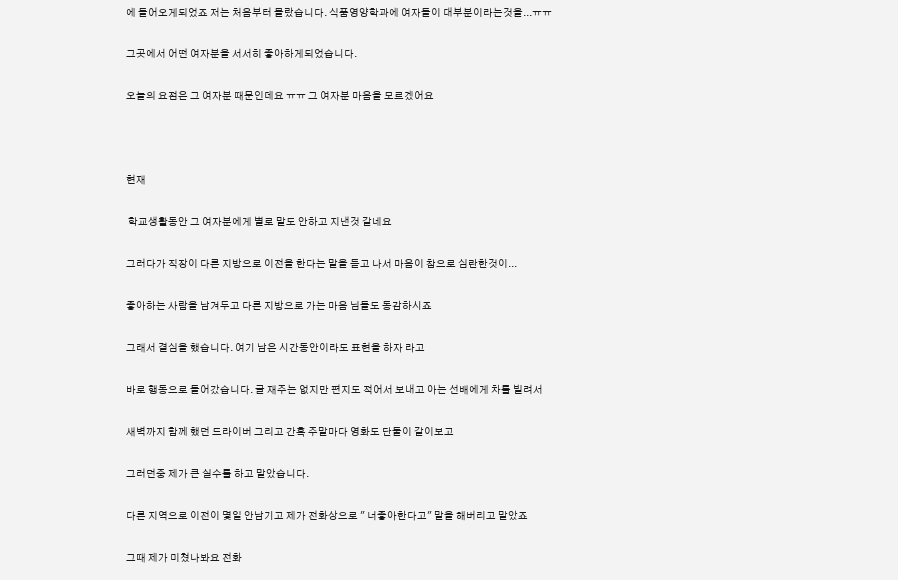에 들어오게되었죠 저는 처음부터 몰랐습니다. 식품영양학과에 여자들이 대부분이라는것을...ㅠㅠ

그곳에서 어떤 여자분을 서서히 좋아하게되었습니다.

오늘의 요점은 그 여자분 때문인데요 ㅠㅠ 그 여자분 마음을 모르겠어요



현재

 학교생활동안 그 여자분에게 별로 말도 안하고 지낸것 같네요

그러다가 직장이 다른 지방으로 이전을 한다는 말을 듣고 나서 마음이 참으로 심란한것이...

좋아하는 사람을 남겨두고 다른 지방으로 가는 마음 님들도 동감하시죠

그래서 결심을 했습니다. 여기 남은 시간동안이라도 표현을 하자 라고

바로 행동으로 들어갔습니다. 글 재주는 없지만 편지도 적어서 보내고 아는 선배에게 차를 빌려서

새벽까지 함께 했던 드라이버 그리고 간혹 주말마다 영화도 단둘이 같이보고

그러던중 제가 큰 실수를 하고 말았습니다.

다른 지역으로 이전이 몇일 안남기고 제가 전화상으로 " 너좋아한다고" 말을 해버리고 말았죠

그때 제가 미쳤나봐요 전화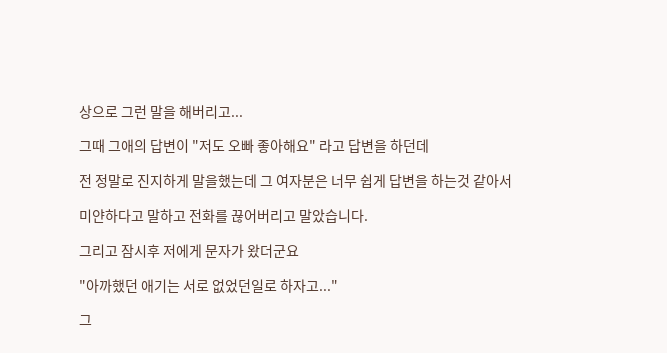상으로 그런 말을 해버리고...

그때 그애의 답변이 "저도 오빠 좋아해요" 라고 답변을 하던데

전 정말로 진지하게 말을했는데 그 여자분은 너무 쉽게 답변을 하는것 같아서

미얀하다고 말하고 전화를 끊어버리고 말았습니다.

그리고 잠시후 저에게 문자가 왔더군요

"아까했던 애기는 서로 없었던일로 하자고..."

그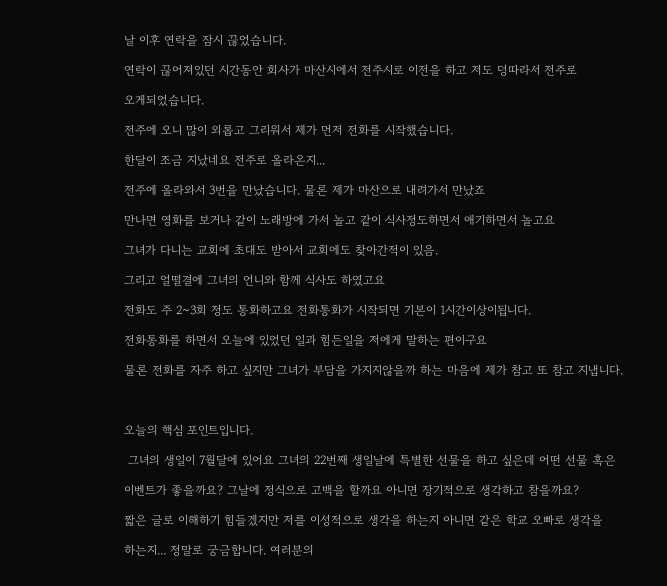날 이후 연락을 잠시 끊었습니다.

연락이 끊어져있던 시간동안 회사가 마산시에서 전주시로 이전을 하고 저도 덩따라서 전주로

오게되었습니다.

전주에 오니 많이 외롭고 그리워서 제가 먼저 전화를 시작했습니다.

한달이 조금 지났네요 전주로 올라온지...

전주에 올라와서 3번을 만났습니다. 물론 제가 마산으로 내려가서 만났죠

만나면 영화를 보거나 같이 노래방에 가서 놀고 같이 식사정도하면서 애기하면서 놀고요

그녀가 다니는 교회에 초대도 받아서 교회에도 찾아간적이 있음.

그리고 얼떨결에 그녀의 언니와 함께 식사도 하였고요

전화도 주 2~3회 정도 통화하고요 전화통화가 시작되면 기본이 1시간이상이됩니다.

전화통화를 하면서 오늘에 있었던 일과 힘든일을 저에게 말하는 편이구요

물론 전화를 자주 하고 싶지만 그녀가 부담을 가지지않을까 하는 마음에 제가 참고 또 참고 지냅니다.



오늘의 핵심 포인트입니다.

 그녀의 생일이 7월달에 있어요 그녀의 22번째 생일날에 특별한 선물을 하고 싶은데 어떤 선물 혹은

이벤트가 좋을까요? 그날에 정식으로 고백을 할까요 아니면 장기적으로 생각하고 참을까요?

짧은 글로 이해하기 힘들겠지만 저를 이성적으로 생각을 하는지 아니면 같은 학교 오빠로 생각을

하는지... 정말로 궁금합니다. 여러분의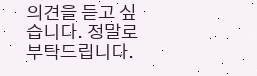의견을 듣고 싶습니다. 정말로 부탁드립니다.